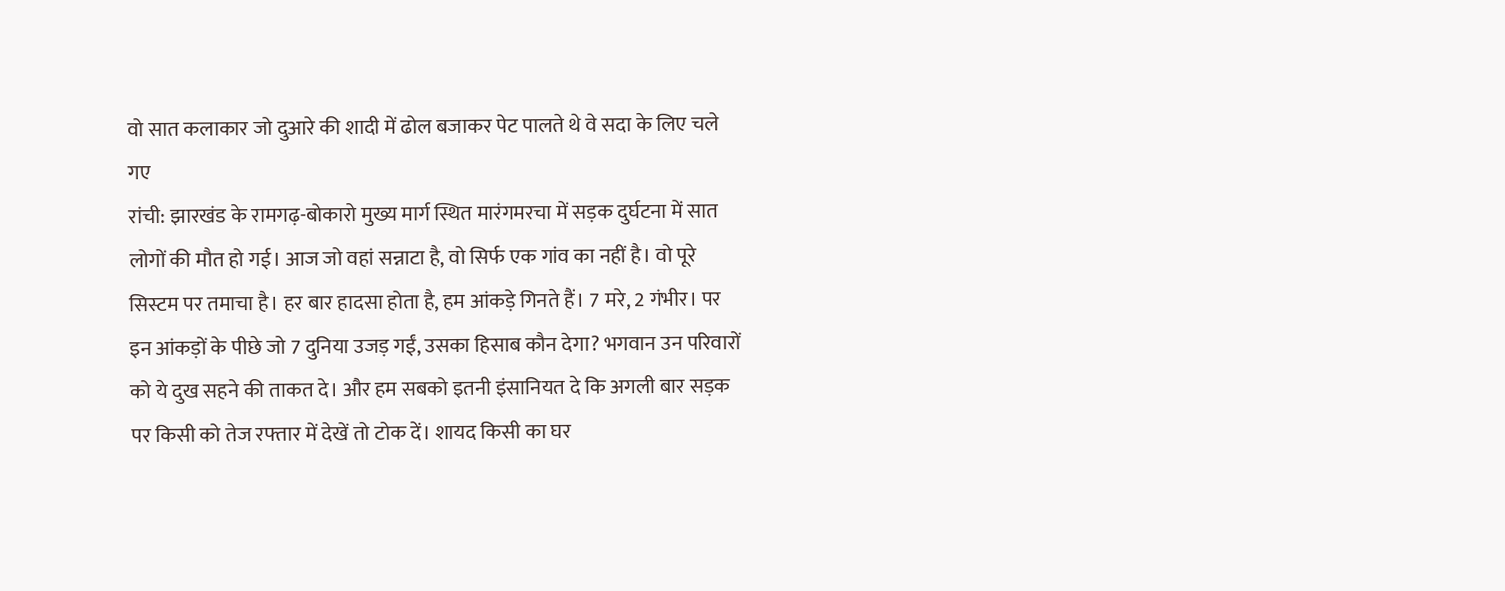वो सात कलाकार जो दुआरे की शादी में ढोल बजाकर पेट पालते थे वे सदा के लिए चले गए
रांची: झारखंड के रामगढ़-बोकारो मुख्य मार्ग स्थित मारंगमरचा में सड़क दुर्घटना में सात लोगों की मौत हो गई। आज जो वहां सन्नाटा है, वो सिर्फ एक गांव का नहीं है। वो पूरे सिस्टम पर तमाचा है। हर बार हादसा होता है, हम आंकड़े गिनते हैं। 7 मरे, 2 गंभीर। पर इन आंकड़ों के पीछे जो 7 दुनिया उजड़ गईं, उसका हिसाब कौन देगा? भगवान उन परिवारों को ये दुख सहने की ताकत दे। और हम सबको इतनी इंसानियत दे कि अगली बार सड़क पर किसी को तेज रफ्तार में देखें तो टोक दें। शायद किसी का घर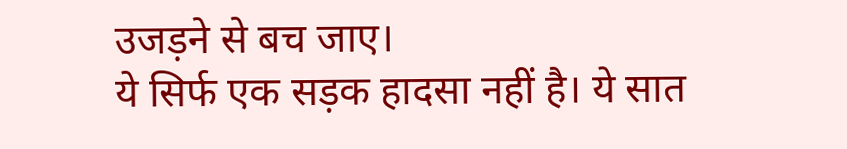उजड़ने से बच जाए।
ये सिर्फ एक सड़क हादसा नहीं है। ये सात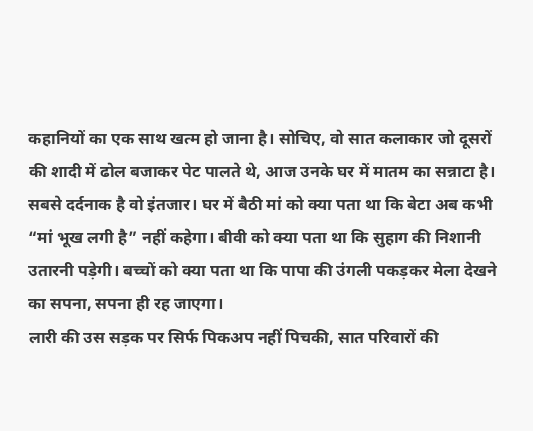कहानियों का एक साथ खत्म हो जाना है। सोचिए, वो सात कलाकार जो दूसरों की शादी में ढोल बजाकर पेट पालते थे, आज उनके घर में मातम का सन्नाटा है। सबसे दर्दनाक है वो इंतजार। घर में बैठी मां को क्या पता था कि बेटा अब कभी “मां भूख लगी है” नहीं कहेगा। बीवी को क्या पता था कि सुहाग की निशानी उतारनी पड़ेगी। बच्चों को क्या पता था कि पापा की उंगली पकड़कर मेला देखने का सपना, सपना ही रह जाएगा।
लारी की उस सड़क पर सिर्फ पिकअप नहीं पिचकी, सात परिवारों की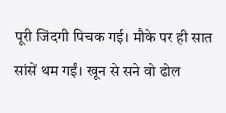पूरी जिंदगी पिचक गई। मौके पर ही सात सांसें थम गईं। खून से सने वो ढोल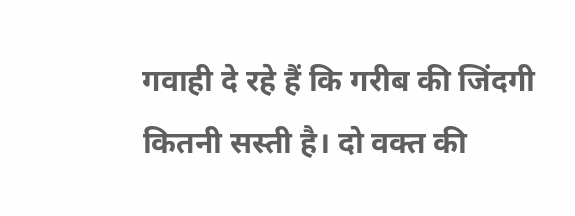गवाही दे रहे हैं कि गरीब की जिंदगी कितनी सस्ती है। दो वक्त की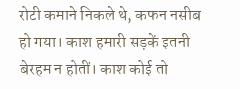रोटी कमाने निकले थे, कफन नसीब हो गया। काश हमारी सड़कें इतनी बेरहम न होतीं। काश कोई तो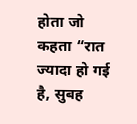होता जो कहता “रात ज्यादा हो गई है, सुबह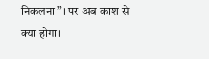निकलना”। पर अब काश से क्या होगा।